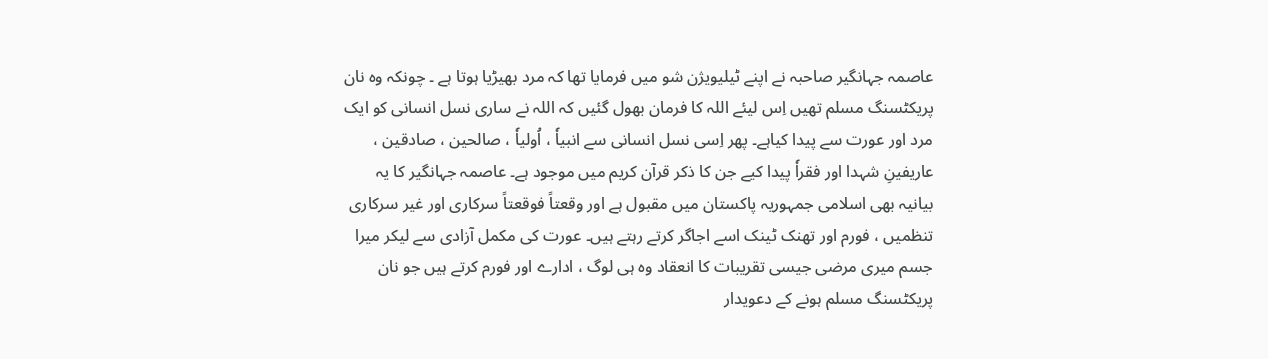عاصمہ جہانگیر صاحبہ نے اپنے ٹیلیویژن شو میں فرمایا تھا کہ مرد بھیڑیا ہوتا ہے ۔ چونکہ وہ نان پریکٹسنگ مسلم تھیں اِس لیئے اللہ کا فرمان بھول گئیں کہ اللہ نے ساری نسل انسانی کو ایک مرد اور عورت سے پیدا کیاہے۔ پھر اِسی نسل انسانی سے انبیاٗ ، اُولیاٗ ، صالحین ، صادقین ، عاریفینِ شہدا اور فقراٗ پیدا کیے جن کا ذکر قرآن کریم میں موجود ہے۔ عاصمہ جہانگیر کا یہ بیانیہ بھی اسلامی جمہوریہ پاکستان میں مقبول ہے اور وقعتاً فوقعتاً سرکاری اور غیر سرکاری تنظمیں ، فورم اور تھنک ٹینک اسے اجاگر کرتے رہتے ہیں۔ عورت کی مکمل آزادی سے لیکر میرا جسم میری مرضی جیسی تقریبات کا انعقاد وہ ہی لوگ ، ادارے اور فورم کرتے ہیں جو نان پریکٹسنگ مسلم ہونے کے دعویدار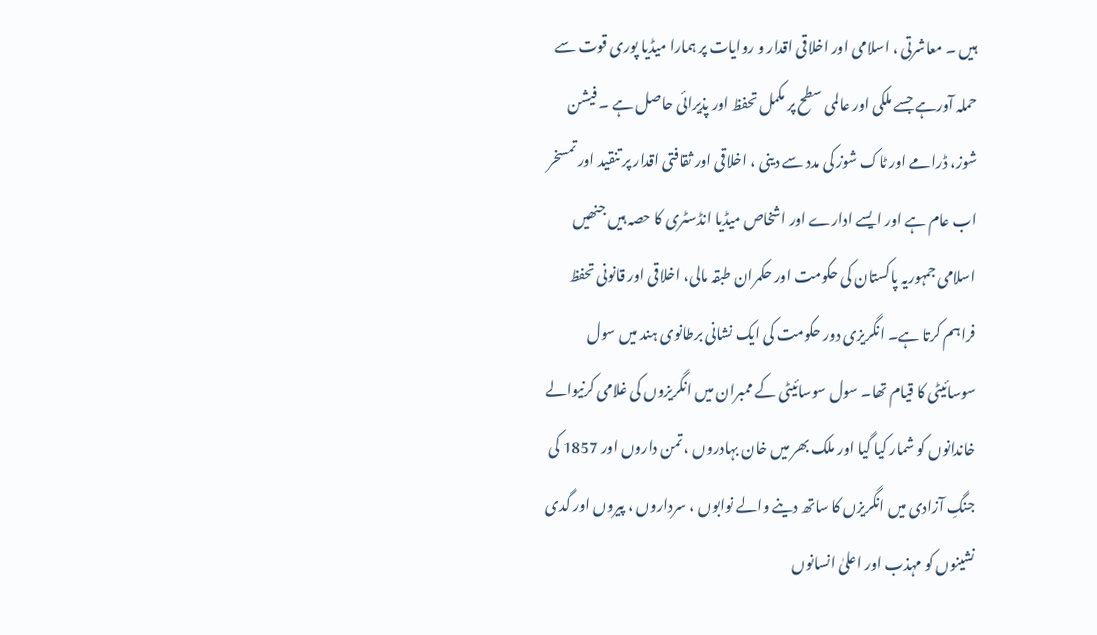ہیں ۔ معاشرتی ، اسلامی اور اخلاقی اقدار و روایات پر ہمارا میڈیا پوری قوت سے حملہ آورہے جسے ملکی اور عالمی سطح پر مکمل تحفظ اور پذیرائی حاصل ہے ۔ فیشن شوز، ڈرامے اور ٹاک شوز کی مدد سے دینی ، اخلاقی اور ثقافتی اقدار پر تنقید اور تمسخر اب عام ہے اور ایسے ادارے اور اشخاص میڈیا انڈسٹری کا حصہ ہیں جنھیں اسلامی جمہوریہ پاکستان کی حکومت اور حکمران طبقہ مالی، اخلاقی اور قانونی تحفظ فراہم کرتا ہے۔ انگریزی دور حکومت کی ایک نشانی برطانوی ہند میں سول سوسائیٹی کا قیام تھا۔ سول سوسائیٹی کے ممبران میں انگریزوں کی غلامی کرنیوالے خاندانوں کو شمار کیا گیا اور ملک بھر میں خان بہادروں ، تمن داروں اور 1857 کی جنگِ آزادی میں انگریزں کا ساتھ دینے والے نوابوں ، سرداروں ، پیروں اور گدی نشینوں کو مہذب اور اعلیٰ انسانوں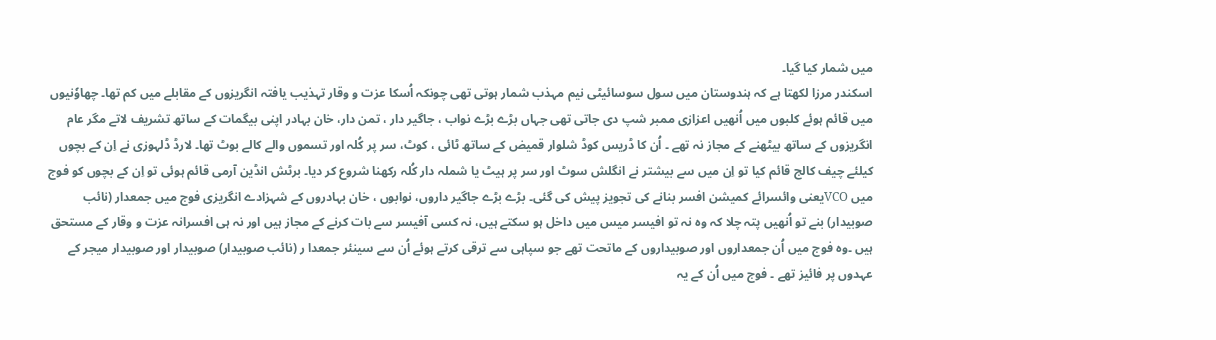میں شمار کیا گیا۔
اسکندر مرزا لکھتا ہے کہ ہندوستان میں سول سوسائیٹی نیم مہذب شمار ہوتی تھی چونکہ اُسکا عزت و وقار تہذیب یافتہ انگریزوں کے مقابلے میں کم تھا۔ چھاوٗنیوں میں قائم ہوئے کلبوں میں اُنھیں اعزازی ممبر شپ دی جاتی تھی جہاں بڑے بڑے نواب ، جاگیر دار ، تمن دار، خان بہادر اپنی بیگمات کے ساتھ تشریف لاتے مگر عام انگریزوں کے ساتھ بیٹھنے کے مجاز نہ تھے ۔ اُن کا ڈریس کوڈ شلوار قمیض کے ساتھ ٹائی ، کوٹ، سر پر کُلہ اور تسموں والے کالے بوٹ تھا۔ لارڈ ڈلہوزی نے اِن کے بچوں کیلئے چیف کالج قائم کیا تو اِن میں سے بیشتر نے انگلش سوٹ اور سر پر ہیٹ یا شملہ دار کُلہ رکھنا شروع کر دیا۔ برٹش انڈین آرمی قائم ہوئی تو اِن کے بچوں کو فوج میں VCOیعنی وائسرائے کمیشن افسر بنانے کی تجویز پیش کی گئی۔ بڑے بڑے جاگیر داروں، نوابوں ، خان بہادروں کے شہزادے انگریزی فوج میں جمعدار (نائب صوبیدار) بنے تو اُنھیں پتہ چلا کہ وہ نہ تو افیسر میس میں داخل ہو سکتے ہیں، نہ کسی آفیسر سے بات کرنے کے مجاز ہیں اور نہ ہی افسرانہ عزت و وقار کے مستحق ہیں ۔وہ فوج میں اُن جمعداروں اور صوبیداروں کے ماتحت تھے جو سپاہی سے ترقی کرتے ہوئے اُن سے سینئر جمعدا ر (نائب صوبیدار) صوبیدار اور صوبیدار میجر کے عہدوں پر فائیز تھے ۔ فوج میں اُن کے یہ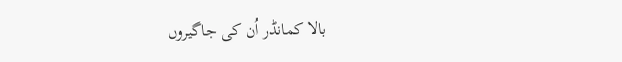بالا کمانڈر اُن کی جاگیروں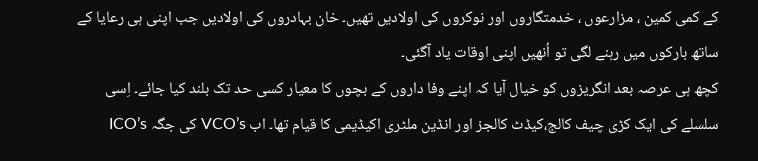کے کمی کمین ، مزارعوں ، خدمتگاروں اور نوکروں کی اولادیں تھیں۔ خان بہادروں کی اولادیں جب اپنی ہی رعایا کے ساتھ بارکوں میں رہنے لگی تو اُنھیں اپنی اوقات یاد آگئی۔
کچھ ہی عرصہ بعد انگریزوں کو خیال آیا کہ اپنے وفا داروں کے بچوں کا معیار کسی حد تک بلند کیا جائے۔ اِسی سلسلے کی ایک کڑی چیف کالج،کیڈٹ کالجز اور انڈین ملٹری اکیڈیمی کا قیام تھا۔ اب VCO’s کی جگہ ICO’s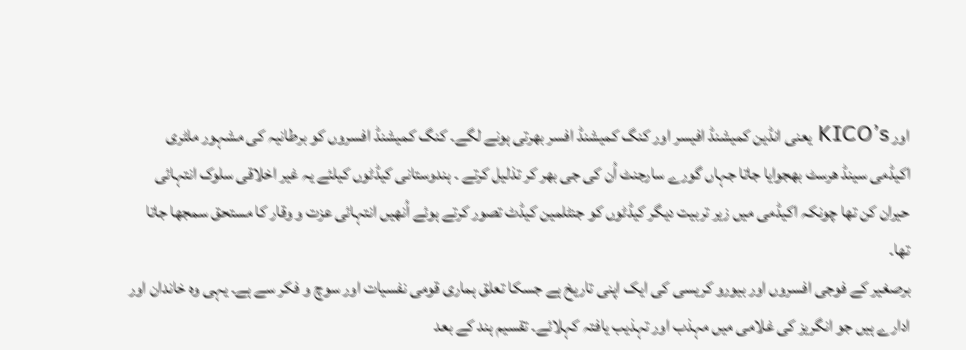اور KICO’s یعنی انڈین کمیشنڈ افیسر اور کنگ کمیشنڈ افسر بھرتی ہونے لگے۔ کنگ کمیشنڈ افسروں کو برطانیہ کی مشہور ملٹری اکیڈمی سینڈ ھرسٹ بھجوایا جاتا جہاں گورے سارجنٹ اُن کی جی بھر کر تذلیل کرتے ۔ ہندوستانی کیڈٹوں کیلئے یہ غیر اخلاقی سلوک انتہائی حیران کن تھا چونکہ اکیڈمی میں زیر تربیت دیگر کیڈٹوں کو جنٹلمین کیڈٹ تصور کرتے ہوئے اُنھیں انتہائی عزت و وقار کا مستحق سمجھا جاتا تھا۔
برصغیر کے فوجی افسروں اور بیورو کریسی کی ایک اپنی تاریخ ہے جسکا تعلق ہماری قومی نفسیات اور سوچ و فکر سے ہے۔ یہی وہ خاندان اور ادارے ہیں جو انگریز کی غلامی میں مہذب اور تہذیب یافتہ کہلائے۔ تقسیم ہند کے بعد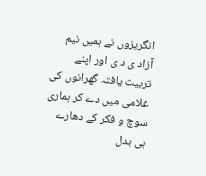انگریزوں نے ہمیں نیم آزاد ی د ی اور اپنے تربیت یافتہ گھرانوں کی غلامی میں دے کر ہماری سوچ و فکر کے دھارے ہی بدل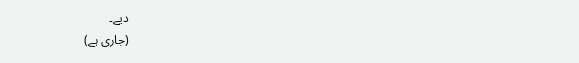دیے۔
(جاری ہے)